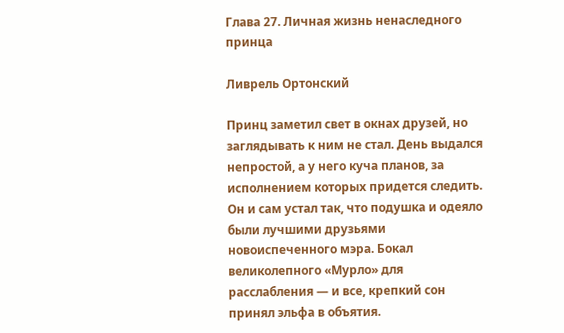Глава 27. Личная жизнь ненаследного принца

Ливрель Ортонский

Принц заметил свет в окнах друзей, но заглядывать к ним не стал. День выдался непростой, а у него куча планов, за исполнением которых придется следить. Он и сам устал так, что подушка и одеяло были лучшими друзьями новоиспеченного мэра. Бокал великолепного «Мурло» для расслабления — и все, крепкий сон принял эльфа в объятия.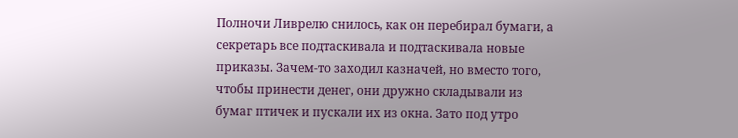Полночи Ливрелю снилось, как он перебирал бумаги, а секретарь все подтаскивала и подтаскивала новые приказы. Зачем-то заходил казначей, но вместо того, чтобы принести денег, они дружно складывали из бумаг птичек и пускали их из окна. Зато под утро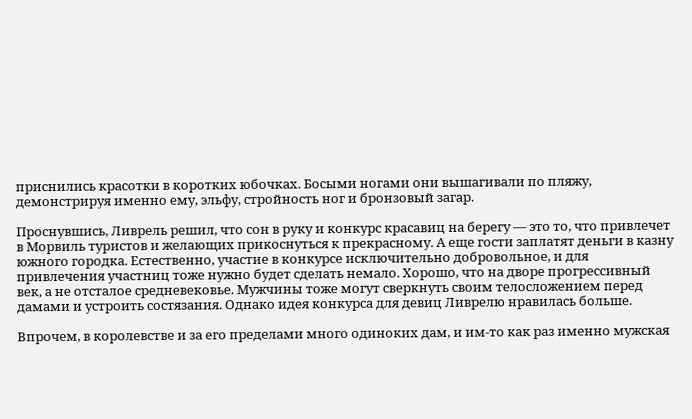приснились красотки в коротких юбочках. Босыми ногами они вышагивали по пляжу, демонстрируя именно ему, эльфу, стройность ног и бронзовый загар.

Проснувшись, Ливрель решил, что сон в руку и конкурс красавиц на берегу — это то, что привлечет в Морвиль туристов и желающих прикоснуться к прекрасному. А еще гости заплатят деньги в казну южного городка. Естественно, участие в конкурсе исключительно добровольное, и для привлечения участниц тоже нужно будет сделать немало. Хорошо, что на дворе прогрессивный век, а не отсталое средневековье. Мужчины тоже могут сверкнуть своим телосложением перед дамами и устроить состязания. Однако идея конкурса для девиц Ливрелю нравилась больше.

Впрочем, в королевстве и за его пределами много одиноких дам, и им-то как раз именно мужская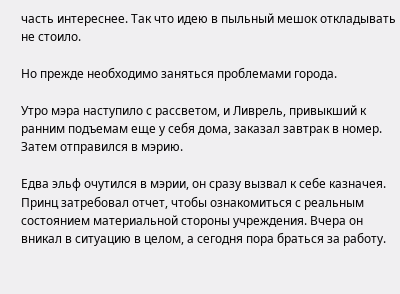часть интереснее. Так что идею в пыльный мешок откладывать не стоило.

Но прежде необходимо заняться проблемами города.

Утро мэра наступило с рассветом, и Ливрель, привыкший к ранним подъемам еще у себя дома, заказал завтрак в номер. Затем отправился в мэрию.

Едва эльф очутился в мэрии, он сразу вызвал к себе казначея. Принц затребовал отчет, чтобы ознакомиться с реальным состоянием материальной стороны учреждения. Вчера он вникал в ситуацию в целом, а сегодня пора браться за работу.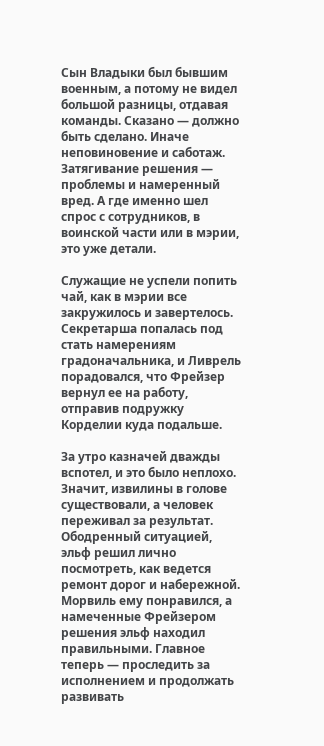Сын Владыки был бывшим военным, а потому не видел большой разницы, отдавая команды. Сказано — должно быть сделано. Иначе неповиновение и саботаж. Затягивание решения — проблемы и намеренный вред. А где именно шел спрос с сотрудников, в воинской части или в мэрии, это уже детали.

Служащие не успели попить чай, как в мэрии все закружилось и завертелось. Секретарша попалась под стать намерениям градоначальника, и Ливрель порадовался, что Фрейзер вернул ее на работу, отправив подружку Корделии куда подальше.

За утро казначей дважды вспотел, и это было неплохо. Значит, извилины в голове существовали, а человек переживал за результат. Ободренный ситуацией, эльф решил лично посмотреть, как ведется ремонт дорог и набережной. Морвиль ему понравился, а намеченные Фрейзером решения эльф находил правильными. Главное теперь — проследить за исполнением и продолжать развивать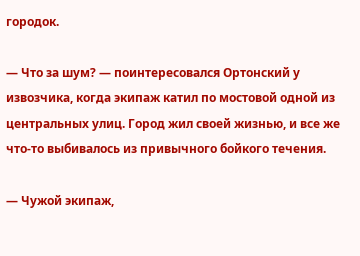городок.

— Что за шум? — поинтересовался Ортонский у извозчика, когда экипаж катил по мостовой одной из центральных улиц. Город жил своей жизнью, и все же что-то выбивалось из привычного бойкого течения.

— Чужой экипаж,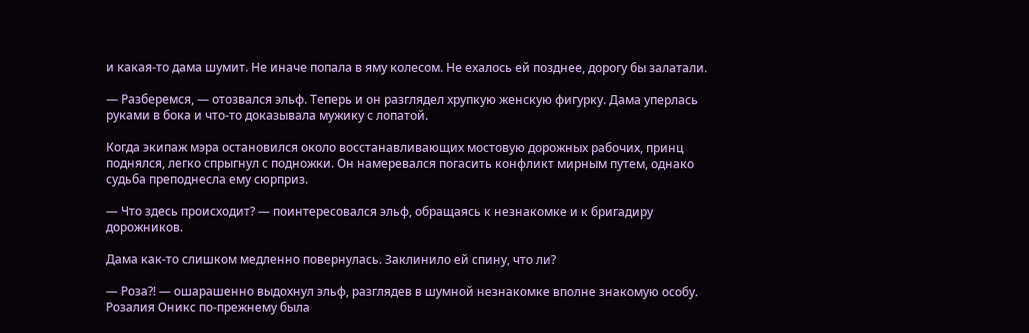и какая-то дама шумит. Не иначе попала в яму колесом. Не ехалось ей позднее, дорогу бы залатали.

— Разберемся, — отозвался эльф. Теперь и он разглядел хрупкую женскую фигурку. Дама уперлась руками в бока и что-то доказывала мужику с лопатой.

Когда экипаж мэра остановился около восстанавливающих мостовую дорожных рабочих, принц поднялся, легко спрыгнул с подножки. Он намеревался погасить конфликт мирным путем, однако судьба преподнесла ему сюрприз.

— Что здесь происходит? — поинтересовался эльф, обращаясь к незнакомке и к бригадиру дорожников.

Дама как-то слишком медленно повернулась. Заклинило ей спину, что ли?

— Роза?! — ошарашенно выдохнул эльф, разглядев в шумной незнакомке вполне знакомую особу. Розалия Оникс по-прежнему была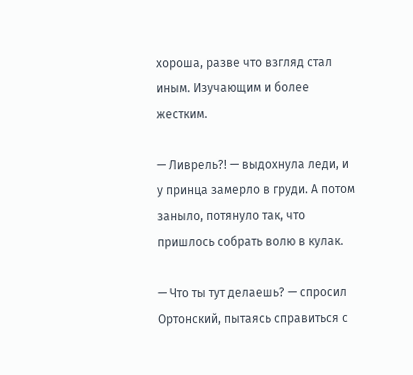хороша, разве что взгляд стал иным. Изучающим и более жестким.

— Ливрель?! — выдохнула леди, и у принца замерло в груди. А потом заныло, потянуло так, что пришлось собрать волю в кулак.

— Что ты тут делаешь? — спросил Ортонский, пытаясь справиться с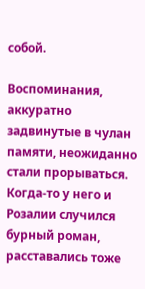собой.

Воспоминания, аккуратно задвинутые в чулан памяти, неожиданно стали прорываться. Когда-то у него и Розалии случился бурный роман, расставались тоже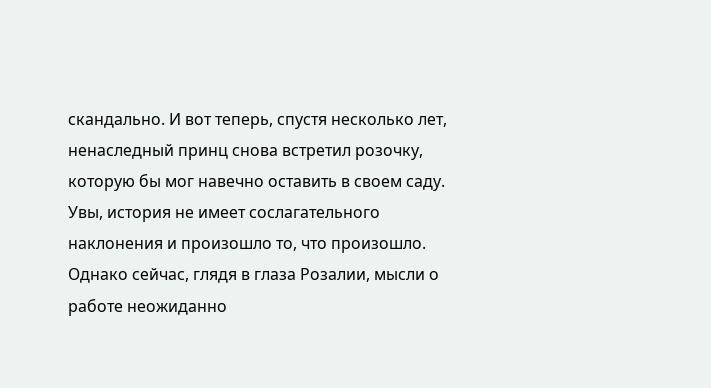скандально. И вот теперь, спустя несколько лет, ненаследный принц снова встретил розочку, которую бы мог навечно оставить в своем саду. Увы, история не имеет сослагательного наклонения и произошло то, что произошло. Однако сейчас, глядя в глаза Розалии, мысли о работе неожиданно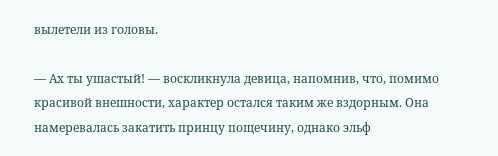вылетели из головы.

— Ах ты ушастый! — воскликнула девица, напомнив, что, помимо красивой внешности, характер остался таким же вздорным. Она намеревалась закатить принцу пощечину, однако эльф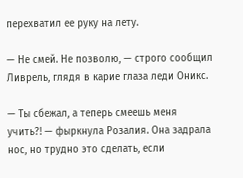перехватил ее руку на лету.

— Не смей. Не позволю, — строго сообщил Ливрель, глядя в карие глаза леди Оникс.

— Ты сбежал, а теперь смеешь меня учить?! — фыркнула Розалия. Она задрала нос, но трудно это сделать, если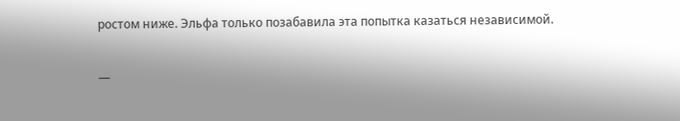ростом ниже. Эльфа только позабавила эта попытка казаться независимой.

—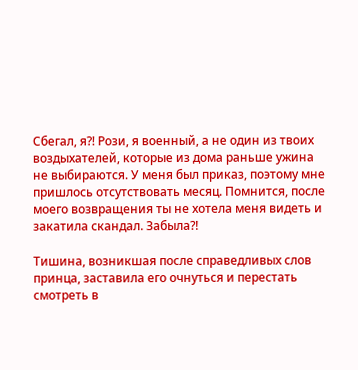Сбегал, я?! Рози, я военный, а не один из твоих воздыхателей, которые из дома раньше ужина не выбираются. У меня был приказ, поэтому мне пришлось отсутствовать месяц. Помнится, после моего возвращения ты не хотела меня видеть и закатила скандал. Забыла?!

Тишина, возникшая после справедливых слов принца, заставила его очнуться и перестать смотреть в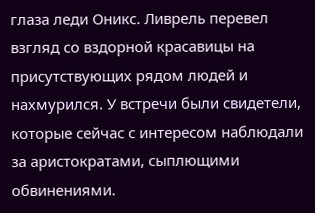глаза леди Оникс. Ливрель перевел взгляд со вздорной красавицы на присутствующих рядом людей и нахмурился. У встречи были свидетели, которые сейчас с интересом наблюдали за аристократами, сыплющими обвинениями.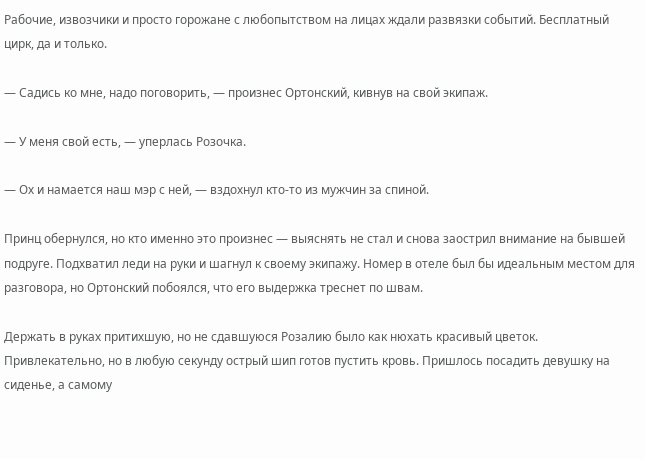Рабочие, извозчики и просто горожане с любопытством на лицах ждали развязки событий. Бесплатный цирк, да и только.

— Садись ко мне, надо поговорить, — произнес Ортонский, кивнув на свой экипаж.

— У меня свой есть, — уперлась Розочка.

— Ох и намается наш мэр с ней, — вздохнул кто-то из мужчин за спиной.

Принц обернулся, но кто именно это произнес — выяснять не стал и снова заострил внимание на бывшей подруге. Подхватил леди на руки и шагнул к своему экипажу. Номер в отеле был бы идеальным местом для разговора, но Ортонский побоялся, что его выдержка треснет по швам.

Держать в руках притихшую, но не сдавшуюся Розалию было как нюхать красивый цветок. Привлекательно, но в любую секунду острый шип готов пустить кровь. Пришлось посадить девушку на сиденье, а самому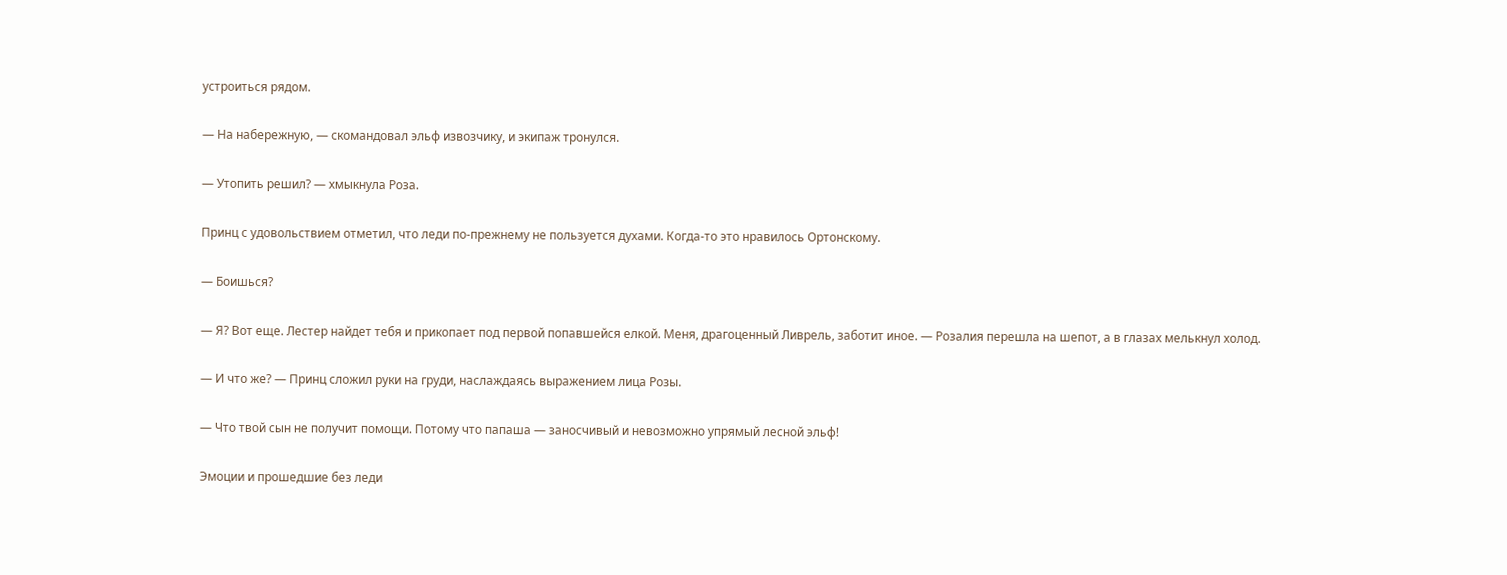устроиться рядом.

— На набережную, — скомандовал эльф извозчику, и экипаж тронулся.

— Утопить решил? — хмыкнула Роза.

Принц с удовольствием отметил, что леди по-прежнему не пользуется духами. Когда-то это нравилось Ортонскому.

— Боишься?

— Я? Вот еще. Лестер найдет тебя и прикопает под первой попавшейся елкой. Меня, драгоценный Ливрель, заботит иное. — Розалия перешла на шепот, а в глазах мелькнул холод.

— И что же? — Принц сложил руки на груди, наслаждаясь выражением лица Розы.

— Что твой сын не получит помощи. Потому что папаша — заносчивый и невозможно упрямый лесной эльф!

Эмоции и прошедшие без леди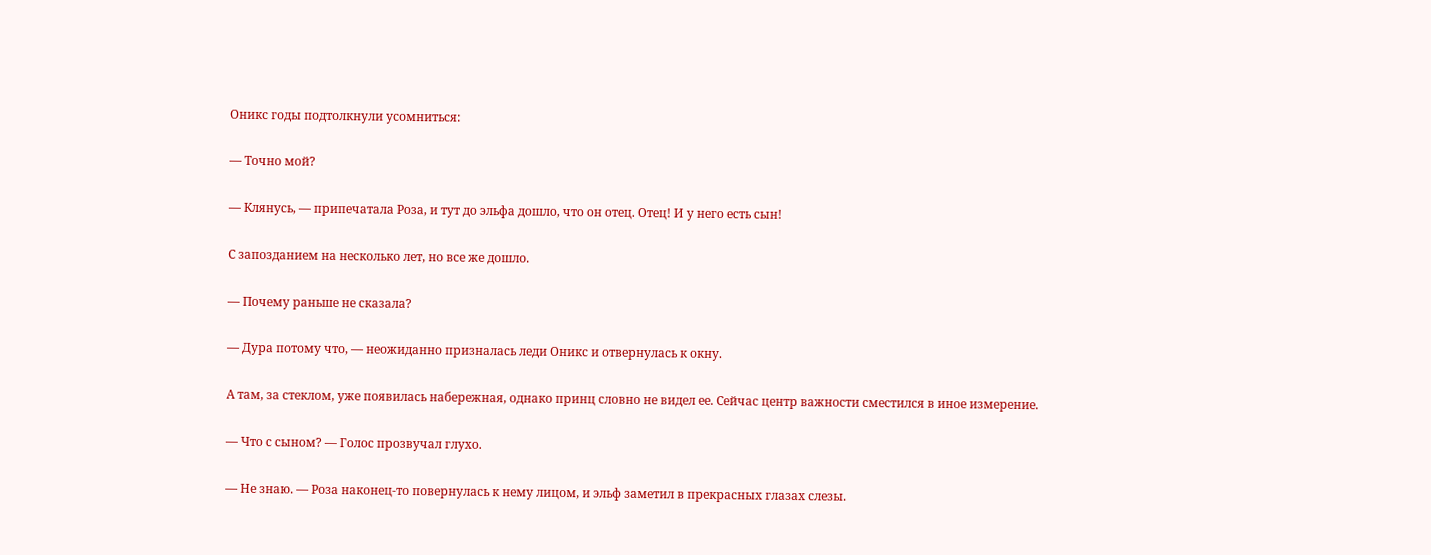Оникс годы подтолкнули усомниться:

— Точно мой?

— Клянусь, — припечатала Роза, и тут до эльфа дошло, что он отец. Отец! И у него есть сын!

С запозданием на несколько лет, но все же дошло.

— Почему раньше не сказала?

— Дура потому что, — неожиданно призналась леди Оникс и отвернулась к окну.

А там, за стеклом, уже появилась набережная, однако принц словно не видел ее. Сейчас центр важности сместился в иное измерение.

— Что с сыном? — Голос прозвучал глухо.

— Не знаю. — Роза наконец-то повернулась к нему лицом, и эльф заметил в прекрасных глазах слезы.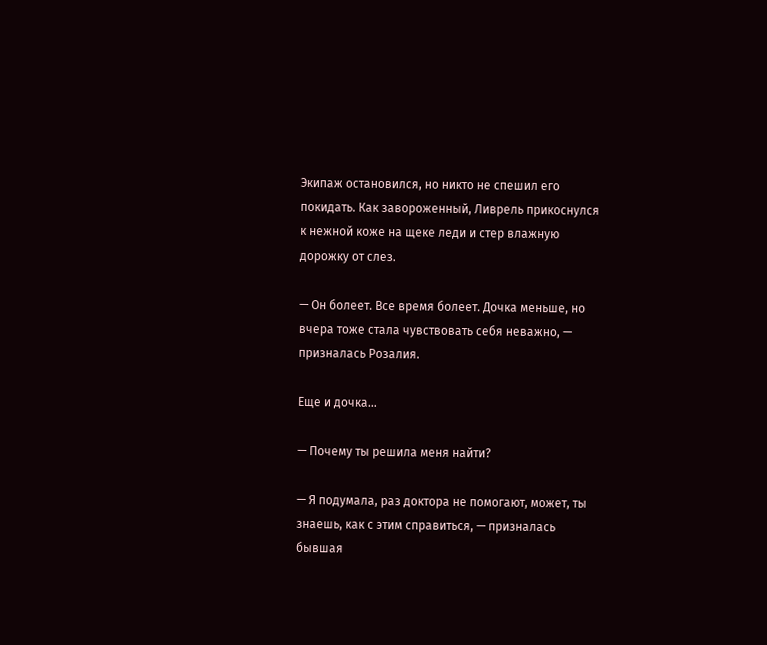Экипаж остановился, но никто не спешил его покидать. Как завороженный, Ливрель прикоснулся к нежной коже на щеке леди и стер влажную дорожку от слез.

— Он болеет. Все время болеет. Дочка меньше, но вчера тоже стала чувствовать себя неважно, — призналась Розалия.

Еще и дочка…

— Почему ты решила меня найти?

— Я подумала, раз доктора не помогают, может, ты знаешь, как с этим справиться, — призналась бывшая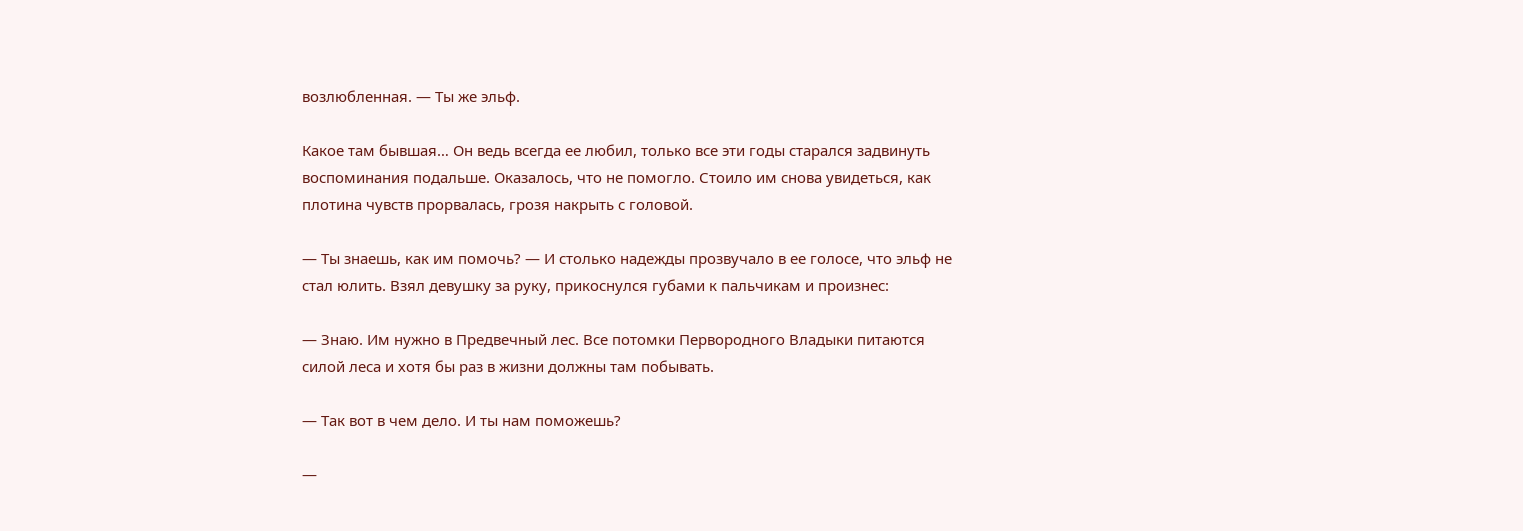возлюбленная. — Ты же эльф.

Какое там бывшая… Он ведь всегда ее любил, только все эти годы старался задвинуть воспоминания подальше. Оказалось, что не помогло. Стоило им снова увидеться, как плотина чувств прорвалась, грозя накрыть с головой.

— Ты знаешь, как им помочь? — И столько надежды прозвучало в ее голосе, что эльф не стал юлить. Взял девушку за руку, прикоснулся губами к пальчикам и произнес:

— Знаю. Им нужно в Предвечный лес. Все потомки Первородного Владыки питаются силой леса и хотя бы раз в жизни должны там побывать.

— Так вот в чем дело. И ты нам поможешь?

—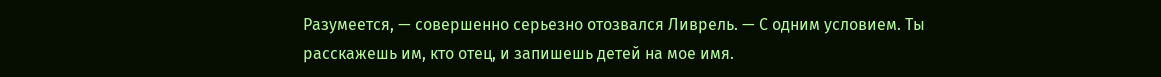Разумеется, — совершенно серьезно отозвался Ливрель. — С одним условием. Ты расскажешь им, кто отец, и запишешь детей на мое имя.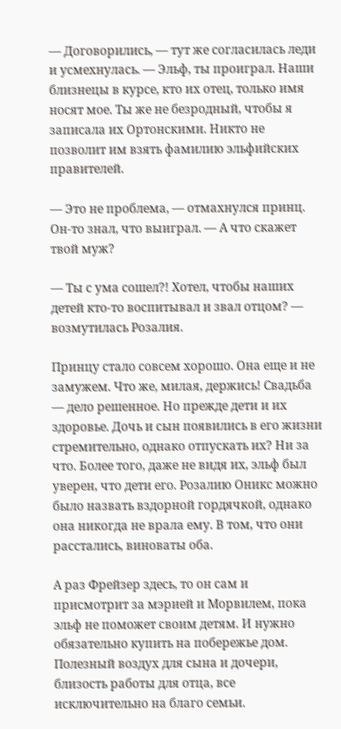— Договорились, — тут же согласилась леди и усмехнулась. — Эльф, ты проиграл. Наши близнецы в курсе, кто их отец, только имя носят мое. Ты же не безродный, чтобы я записала их Ортонскими. Никто не позволит им взять фамилию эльфийских правителей.

— Это не проблема, — отмахнулся принц. Он-то знал, что выиграл. — А что скажет твой муж?

— Ты с ума сошел?! Хотел, чтобы наших детей кто-то воспитывал и звал отцом? — возмутилась Розалия.

Принцу стало совсем хорошо. Она еще и не замужем. Что же, милая, держись! Свадьба — дело решенное. Но прежде дети и их здоровье. Дочь и сын появились в его жизни стремительно, однако отпускать их? Ни за что. Более того, даже не видя их, эльф был уверен, что дети его. Розалию Оникс можно было назвать вздорной гордячкой, однако она никогда не врала ему. В том, что они расстались, виноваты оба.

А раз Фрейзер здесь, то он сам и присмотрит за мэрией и Морвилем, пока эльф не поможет своим детям. И нужно обязательно купить на побережье дом. Полезный воздух для сына и дочери, близость работы для отца, все исключительно на благо семьи.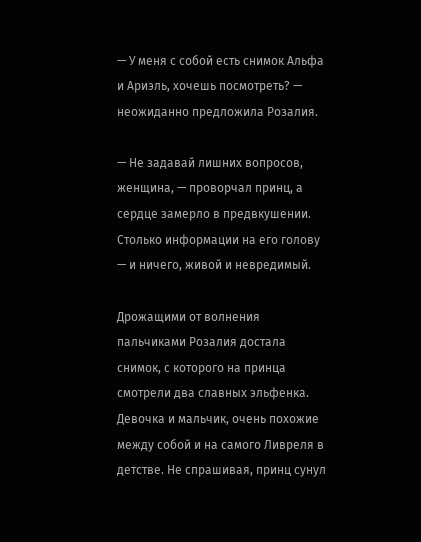— У меня с собой есть снимок Альфа и Ариэль, хочешь посмотреть? — неожиданно предложила Розалия.

— Не задавай лишних вопросов, женщина, — проворчал принц, а сердце замерло в предвкушении. Столько информации на его голову — и ничего, живой и невредимый.

Дрожащими от волнения пальчиками Розалия достала снимок, с которого на принца смотрели два славных эльфенка. Девочка и мальчик, очень похожие между собой и на самого Ливреля в детстве. Не спрашивая, принц сунул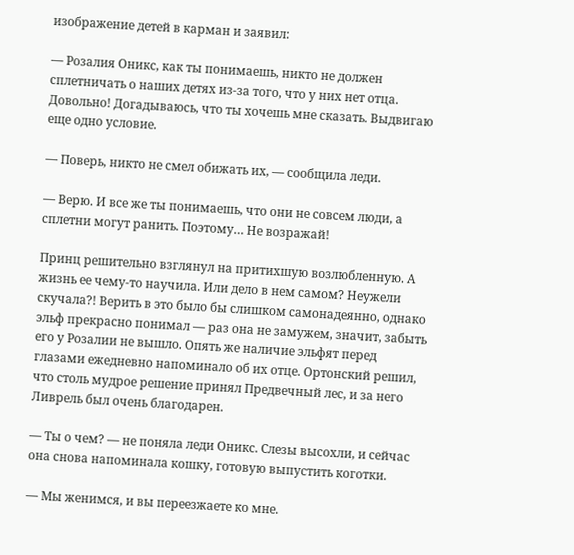изображение детей в карман и заявил:

— Розалия Оникс, как ты понимаешь, никто не должен сплетничать о наших детях из-за того, что у них нет отца. Довольно! Догадываюсь, что ты хочешь мне сказать. Выдвигаю еще одно условие.

— Поверь, никто не смел обижать их, — сообщила леди.

— Верю. И все же ты понимаешь, что они не совсем люди, а сплетни могут ранить. Поэтому… Не возражай!

Принц решительно взглянул на притихшую возлюбленную. А жизнь ее чему-то научила. Или дело в нем самом? Неужели скучала?! Верить в это было бы слишком самонадеянно, однако эльф прекрасно понимал — раз она не замужем, значит, забыть его у Розалии не вышло. Опять же наличие эльфят перед глазами ежедневно напоминало об их отце. Ортонский решил, что столь мудрое решение принял Предвечный лес, и за него Ливрель был очень благодарен.

— Ты о чем? — не поняла леди Оникс. Слезы высохли, и сейчас она снова напоминала кошку, готовую выпустить коготки.

— Мы женимся, и вы переезжаете ко мне.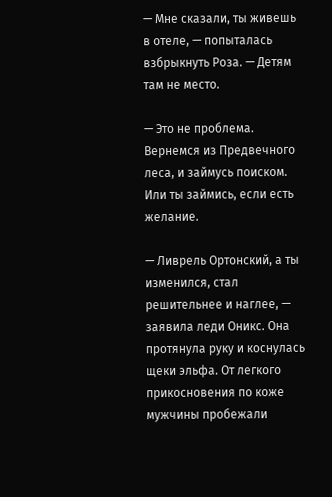— Мне сказали, ты живешь в отеле, — попыталась взбрыкнуть Роза. — Детям там не место.

— Это не проблема. Вернемся из Предвечного леса, и займусь поиском. Или ты займись, если есть желание.

— Ливрель Ортонский, а ты изменился, стал решительнее и наглее, — заявила леди Оникс. Она протянула руку и коснулась щеки эльфа. От легкого прикосновения по коже мужчины пробежали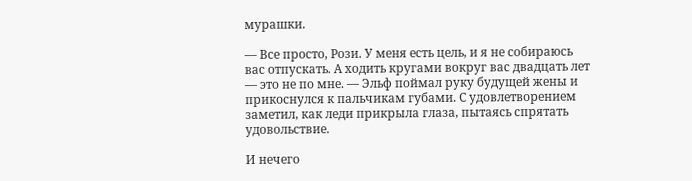мурашки.

— Все просто, Рози. У меня есть цель, и я не собираюсь вас отпускать. А ходить кругами вокруг вас двадцать лет — это не по мне. — Эльф поймал руку будущей жены и прикоснулся к пальчикам губами. С удовлетворением заметил, как леди прикрыла глаза, пытаясь спрятать удовольствие.

И нечего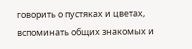говорить о пустяках и цветах, вспоминать общих знакомых и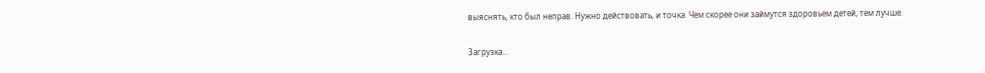выяснять, кто был неправ. Нужно действовать, и точка. Чем скорее они займутся здоровьем детей, тем лучше.

Загрузка...